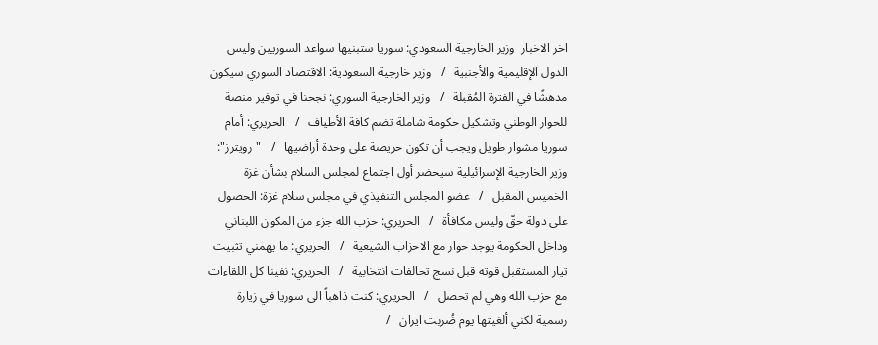اخر الاخبار  وزير الخارجية السعودي: سوريا ستبنيها سواعد السوريين وليس الدول الإقليمية والأجنبية   /   وزير خارجية السعودية: الاقتصاد السوري سيكون مدهشًا في الفترة المُقبلة   /   وزير الخارجية السوري: نجحنا في توفير منصة للحوار الوطني وتشكيل حكومة شاملة تضم كافة الأطياف   /   الحريري: أمام سوريا مشوار طويل ويجب أن تكون حريصة على وحدة أراضيها   /   "رويترز": وزير الخارجية الإسرائيلية سيحضر أول اجتماع لمجلس السلام بشأن غزة الخميس المقبل   /   عضو المجلس التنفيذي في مجلس سلام غزة: الحصول على دولة حقّ وليس مكافأة   /   الحريري: حزب الله جزء من المكون اللبناني وداخل الحكومة يوجد حوار مع الاحزاب الشيعية   /   الحريري: ما يهمني تثبيت تيار المستقبل قوته قبل نسج تحالفات انتخابية   /   الحريري: نفينا كل اللقاءات مع حزب الله وهي لم تحصل   /   الحريري: كنت ذاهباً الى سوريا في زيارة رسمية لكني ألغيتها يوم ضُربت ايران   /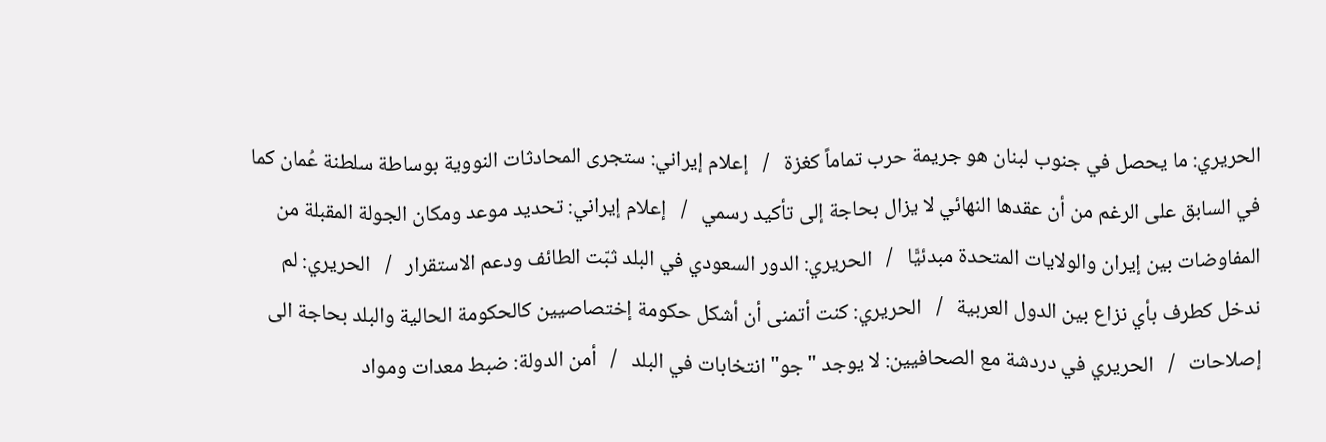الحريري: ما يحصل في جنوب لبنان هو جريمة حرب تماماً كغزة   /   إعلام إيراني: ستجرى المحادثات النووية بوساطة سلطنة عُمان كما في السابق على الرغم من أن عقدها النهائي لا يزال بحاجة إلى تأكيد رسمي   /   إعلام إيراني: تحديد موعد ومكان الجولة المقبلة من المفاوضات بين إيران والولايات المتحدة مبدئيًّا   /   الحريري: الدور السعودي في البلد ثبّت الطائف ودعم الاستقرار   /   الحريري: لم ندخل كطرف بأي نزاع بين الدول العربية   /   الحريري: كنت أتمنى أن أشكل حكومة إختصاصيين كالحكومة الحالية والبلد بحاجة الى إصلاحات   /   الحريري في دردشة مع الصحافيين: لا يوجد "جو" انتخابات في البلد   /   أمن الدولة: ضبط معدات ومواد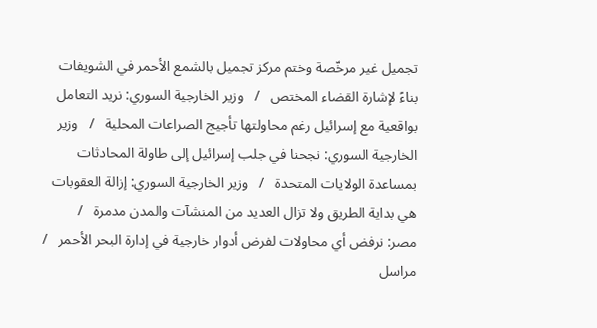تجميل غير مرخّصة وختم مركز تجميل بالشمع الأحمر في الشويفات بناءً لإشارة القضاء المختص   /   وزير الخارجية السوري: نريد التعامل بواقعية مع إسرائيل رغم محاولتها تأجيج الصراعات المحلية   /   وزير الخارجية السوري: نجحنا في جلب إسرائيل إلى طاولة المحادثات بمساعدة الولايات المتحدة   /   وزير الخارجية السوري: إزالة العقوبات هي بداية الطريق ولا تزال العديد من المنشآت والمدن مدمرة   /   مصر: نرفض أي محاولات لفرض أدوار خارجية في إدارة البحر الأحمر   /   مراسل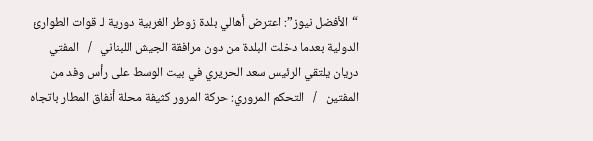“الأفضل نيوز”: اعترض أهالي بلدة زوطر الغربية دورية لـ قوات الطوارئ الدولية بعدما دخلت البلدة من دون مرافقة الجيش اللبناني   /   المفتي دريان يلتقي الرئيس سعد الحريري في بيت الوسط على رأس وفد من المفتين   /   التحكم المروري: حركة المرور كثيفة محلة أنفاق المطار باتجاه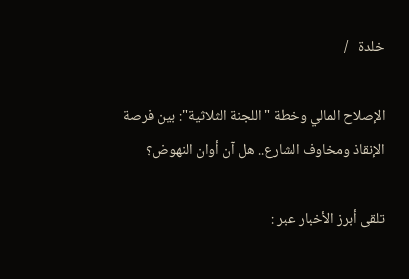خلدة   /

الإصلاح المالي وخطة "اللجنة الثلاثية": بين فرصة الإنقاذ ومخاوف الشارع.. هل آن أوان النهوض؟

تلقى أبرز الأخبار عبر :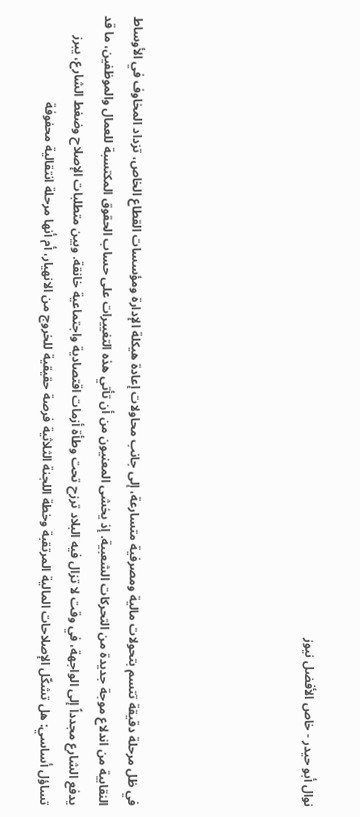نوال أبو حيدر - خاص الأفضل نيوز





في ظل مرحلة دقيقة تتسم بتحولات مالية ومصرفية متسارعة، إلى جانب محاولات إعادة هيكلة الإدارة ومؤسسات القطاع الخاص، تزداد المخاوف في الأوساط النقابية من اندلاع موجة جديدة من التحركات الشعبية. إذ يخشى المعنيون من أن تأتي هذه التغييرات على حساب الحقوق المكتسبة للعمال والموظفين، ما قد يدفع الشارع مجدداً إلى الواجهة، في وقت لا تزال فيه البلاد ترزح تحت وطأة أزمات اقتصادية واجتماعية خانقة. وبين متطلبات الإصلاح وضغط الشارع، يبرز تساؤل أساسي: هل تشكّل الإصلاحات المالية المرتقبة وخطة اللجنة الثلاثية فرصة حقيقية للخروج من الانهيار، أم أنها مرحلة انتقالية محفوفة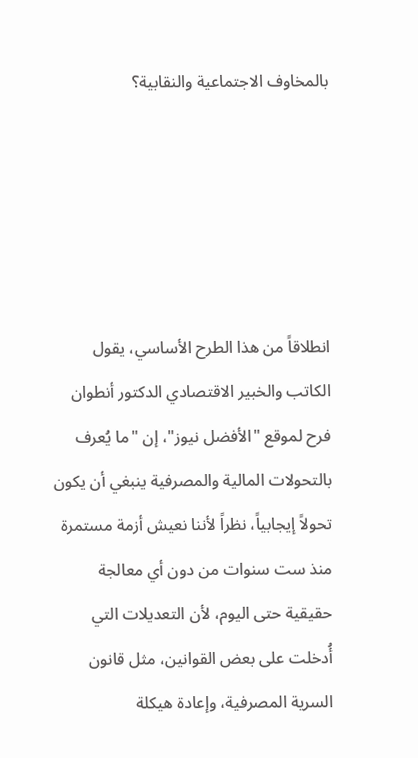بالمخاوف الاجتماعية والنقابية؟





انطلاقاً من هذا الطرح الأساسي، يقول الكاتب والخبير الاقتصادي الدكتور أنطوان فرح لموقع "الأفضل نيوز"، إن "ما يُعرف بالتحولات المالية والمصرفية ينبغي أن يكون تحولاً إيجابياً، نظراً لأننا نعيش أزمة مستمرة منذ ست سنوات من دون أي معالجة حقيقية حتى اليوم، لأن التعديلات التي أُدخلت على بعض القوانين، مثل قانون السرية المصرفية، وإعادة هيكلة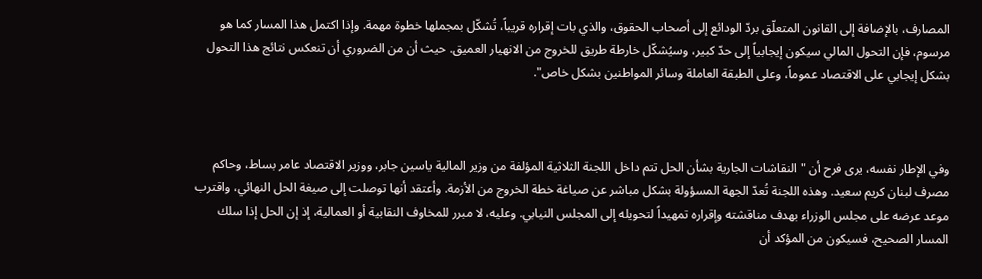المصارف، بالإضافة إلى القانون المتعلّق بردّ الودائع إلى أصحاب الحقوق، والذي بات إقراره قريباً، تُشكّل بمجملها خطوة مهمة. وإذا اكتمل هذا المسار كما هو مرسوم، فإن التحول المالي سيكون إيجابياً إلى حدّ كبير، وسيُشكّل خارطة طريق للخروج من الانهيار العميق. حيث أن من الضروري أن تنعكس نتائج هذا التحول بشكل إيجابي على الاقتصاد عموماً، وعلى الطبقة العاملة وسائر المواطنين بشكل خاص".



وفي الإطار نفسه، يرى فرح أن "النقاشات الجارية بشأن الحل تتم داخل اللجنة الثلاثية المؤلفة من وزير المالية ياسين جابر، ووزير الاقتصاد عامر بساط، وحاكم مصرف لبنان كريم سعيد. وهذه اللجنة تُعدّ الجهة المسؤولة بشكل مباشر عن صياغة خطة الخروج من الأزمة. وأعتقد أنها توصلت إلى صيغة الحل النهائي، واقترب موعد عرضه على مجلس الوزراء بهدف مناقشته وإقراره تمهيداً لتحويله إلى المجلس النيابي. وعليه، لا مبرر للمخاوف النقابية أو العمالية، إذ إن الحل إذا سلك المسار الصحيح، فسيكون من المؤكد أن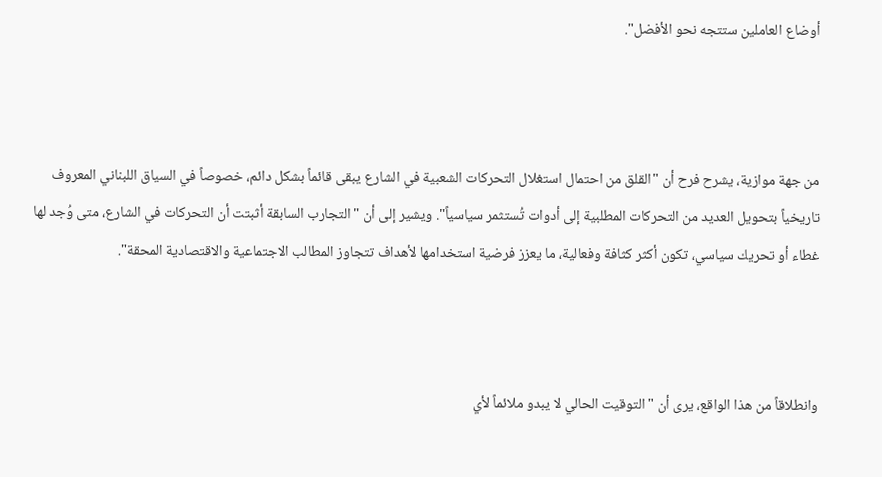أوضاع العاملين ستتجه نحو الأفضل".



من جهة موازية، يشرح فرح أن "القلق من احتمال استغلال التحركات الشعبية في الشارع يبقى قائماً بشكل دائم، خصوصاً في السياق اللبناني المعروف تاريخياً بتحويل العديد من التحركات المطلبية إلى أدوات تُستثمر سياسياً". ويشير إلى أن "التجارب السابقة أثبتت أن التحركات في الشارع، متى وُجد لها غطاء أو تحريك سياسي، تكون أكثر كثافة وفعالية، ما يعزز فرضية استخدامها لأهداف تتجاوز المطالب الاجتماعية والاقتصادية المحقة".



وانطلاقاً من هذا الواقع، يرى أن "التوقيت الحالي لا يبدو ملائماً لأي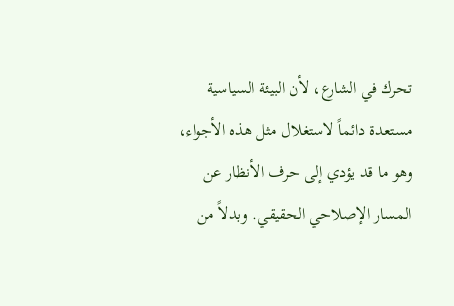تحرك في الشارع، لأن البيئة السياسية مستعدة دائماً لاستغلال مثل هذه الأجواء، وهو ما قد يؤدي إلى حرف الأنظار عن المسار الإصلاحي الحقيقي. وبدلاً من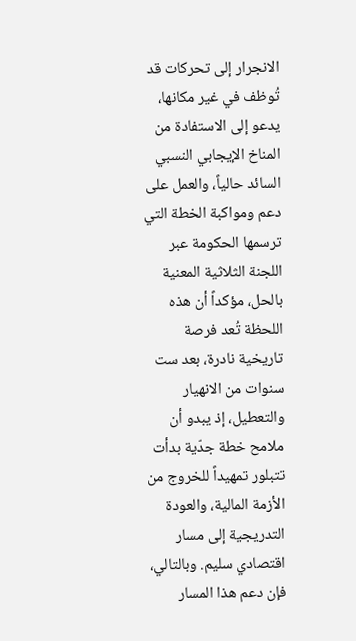الانجرار إلى تحركات قد تُوظف في غير مكانها، يدعو إلى الاستفادة من المناخ الإيجابي النسبي السائد حالياً، والعمل على دعم ومواكبة الخطة التي ترسمها الحكومة عبر اللجنة الثلاثية المعنية بالحل، مؤكداً أن هذه اللحظة تُعد فرصة تاريخية نادرة، بعد ست سنوات من الانهيار والتعطيل، إذ يبدو أن ملامح خطة جدّية بدأت تتبلور تمهيداً للخروج من الأزمة المالية، والعودة التدريجية إلى مسار اقتصادي سليم. وبالتالي، فإن دعم هذا المسار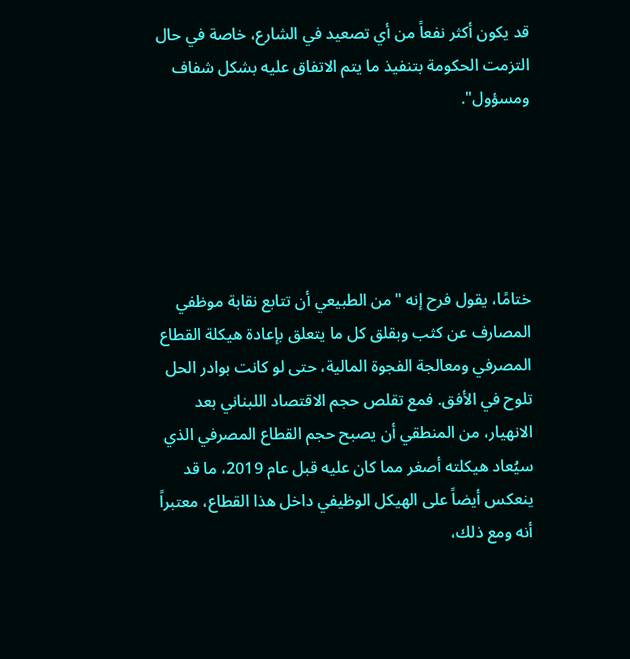قد يكون أكثر نفعاً من أي تصعيد في الشارع، خاصة في حال التزمت الحكومة بتنفيذ ما يتم الاتفاق عليه بشكل شفاف ومسؤول".





ختامًا، يقول فرح إنه "من الطبيعي أن تتابع نقابة موظفي المصارف عن كثب وبقلق كل ما يتعلق بإعادة هيكلة القطاع المصرفي ومعالجة الفجوة المالية، حتى لو كانت بوادر الحل تلوح في الأفق. فمع تقلص حجم الاقتصاد اللبناني بعد الانهيار، من المنطقي أن يصبح حجم القطاع المصرفي الذي سيُعاد هيكلته أصغر مما كان عليه قبل عام 2019، ما قد ينعكس أيضاً على الهيكل الوظيفي داخل هذا القطاع، معتبراً أنه ومع ذلك،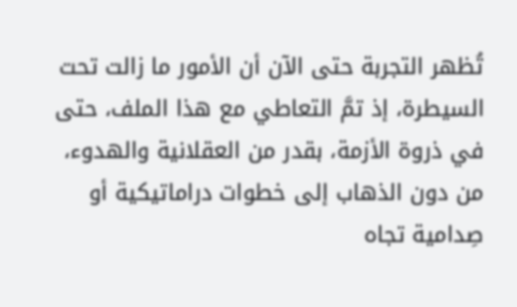تُظهر التجربة حتى الآن أن الأمور ما زالت تحت السيطرة، إذ تمَّ التعاطي مع هذا الملف، حتى في ذروة الأزمة، بقدر من العقلانية والهدوء، من دون الذهاب إلى خطوات دراماتيكية أو صِدامية تجاه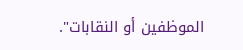الموظفين أو النقابات".